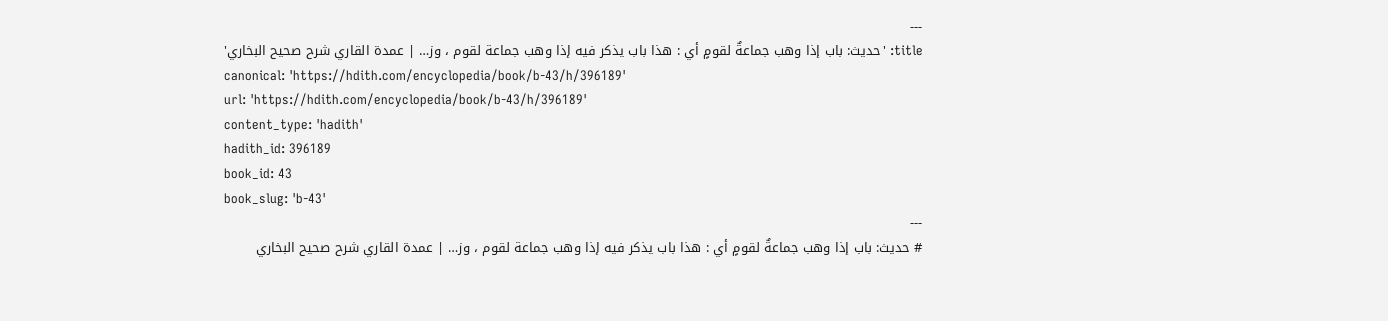---
title: 'حديث: باب إذا وهب جماعةٌ لقومٍ أي : هذا باب يذكر فيه إذا وهب جماعة لقوم ، وز… | عمدة القاري شرح صحيح البخاري'
canonical: 'https://hdith.com/encyclopedia/book/b-43/h/396189'
url: 'https://hdith.com/encyclopedia/book/b-43/h/396189'
content_type: 'hadith'
hadith_id: 396189
book_id: 43
book_slug: 'b-43'
---
# حديث: باب إذا وهب جماعةٌ لقومٍ أي : هذا باب يذكر فيه إذا وهب جماعة لقوم ، وز… | عمدة القاري شرح صحيح البخاري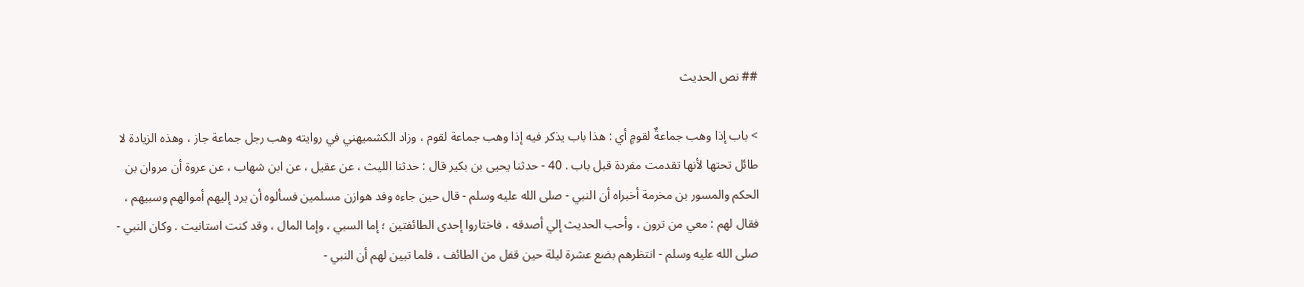## نص الحديث

> باب إذا وهب جماعةٌ لقومٍ أي : هذا باب يذكر فيه إذا وهب جماعة لقوم ، وزاد الكشميهني في روايته وهب رجل جماعة جاز ، وهذه الزيادة لا طائل تحتها لأنها تقدمت مفردة قبل باب . 40 - حدثنا يحيى بن بكير قال : حدثنا الليث ، عن عقيل ، عن ابن شهاب ، عن عروة أن مروان بن الحكم والمسور بن مخرمة أخبراه أن النبي - صلى الله عليه وسلم - قال حين جاءه وفد هوازن مسلمين فسألوه أن يرد إليهم أموالهم وسبيهم ، فقال لهم : معي من ترون ، وأحب الحديث إلي أصدقه ، فاختاروا إحدى الطائفتين ؛ إما السبي ، وإما المال ، وقد كنت استانيت . وكان النبي - صلى الله عليه وسلم - انتظرهم بضع عشرة ليلة حين قفل من الطائف ، فلما تبين لهم أن النبي -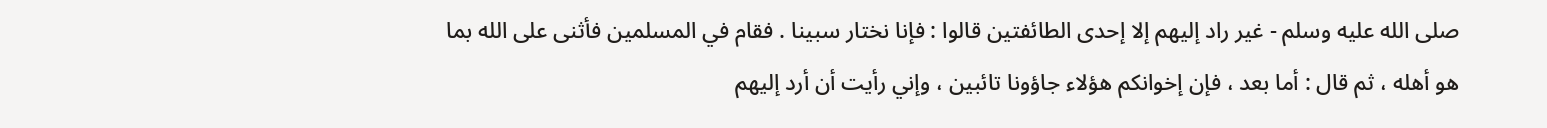صلى الله عليه وسلم - غير راد إليهم إلا إحدى الطائفتين قالوا : فإنا نختار سبينا . فقام في المسلمين فأثنى على الله بما هو أهله ، ثم قال : أما بعد ، فإن إخوانكم هؤلاء جاؤونا تائبين ، وإني رأيت أن أرد إليهم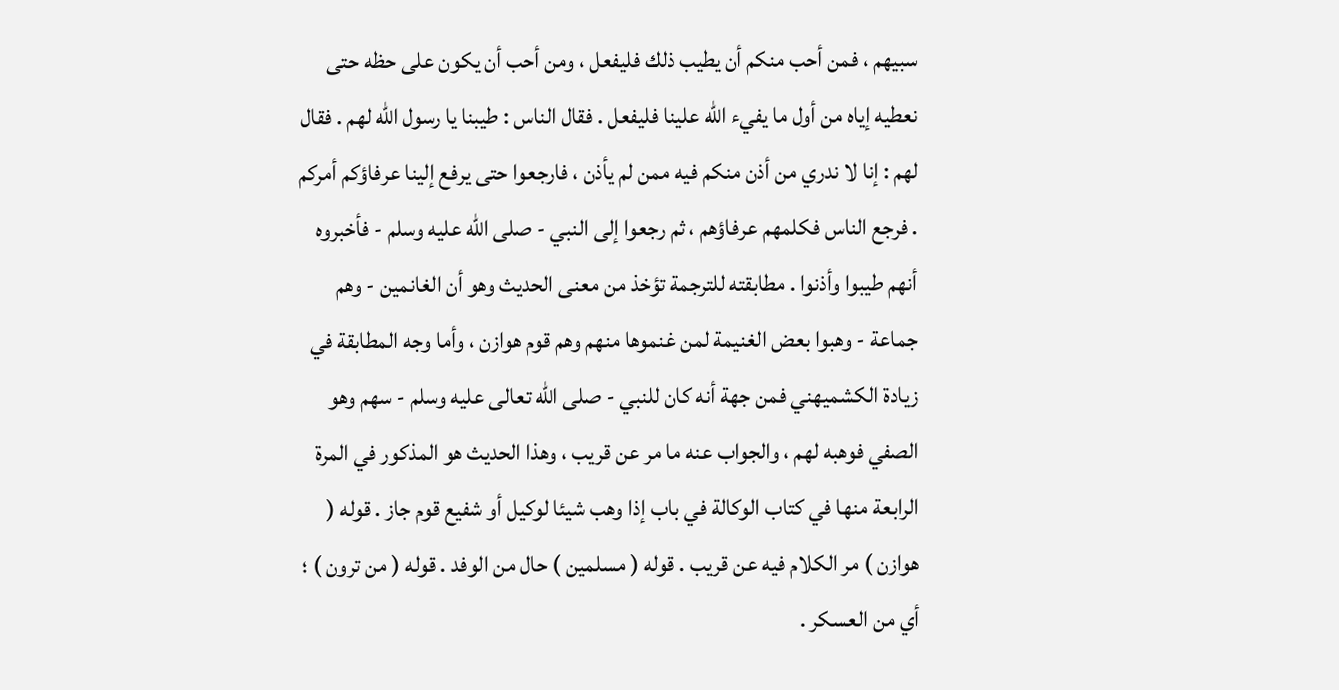سبيهم ، فمن أحب منكم أن يطيب ذلك فليفعل ، ومن أحب أن يكون على حظه حتى نعطيه إياه من أول ما يفيء الله علينا فليفعل . فقال الناس : طيبنا يا رسول الله لهم . فقال لهم : إنا لا ندري من أذن منكم فيه ممن لم يأذن ، فارجعوا حتى يرفع إلينا عرفاؤكم أمركم . فرجع الناس فكلمهم عرفاؤهم ، ثم رجعوا إلى النبي - صلى الله عليه وسلم - فأخبروه أنهم طيبوا وأذنوا . مطابقته للترجمة تؤخذ من معنى الحديث وهو أن الغانمين - وهم جماعة - وهبوا بعض الغنيمة لمن غنموها منهم وهم قوم هوازن ، وأما وجه المطابقة في زيادة الكشميهني فمن جهة أنه كان للنبي - صلى الله تعالى عليه وسلم - سهم وهو الصفي فوهبه لهم ، والجواب عنه ما مر عن قريب ، وهذا الحديث هو المذكور في المرة الرابعة منها في كتاب الوكالة في باب إذا وهب شيئا لوكيل أو شفيع قوم جاز . قوله ( هوازن ) مر الكلام فيه عن قريب . قوله ( مسلمين ) حال من الوفد . قوله ( من ترون ) ؛ أي من العسكر .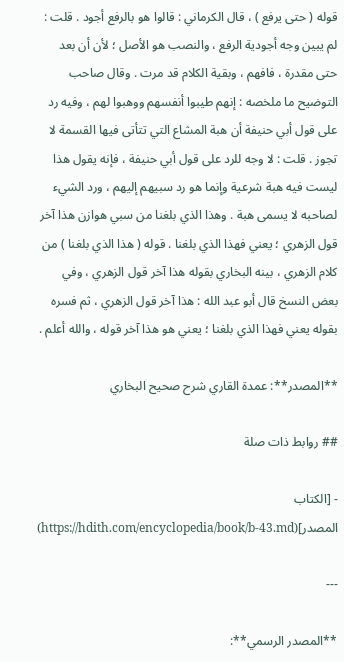قوله ( حتى يرفع ) ، قال الكرماني : قالوا هو بالرفع أجود . قلت : لم يبين وجه أجودية الرفع ، والنصب هو الأصل ؛ لأن أن بعد حتى مقدرة ، فافهم ، وبقية الكلام قد مرت . وقال صاحب التوضيح ما ملخصه : إنهم طيبوا أنفسهم ووهبوا لهم ، وفيه رد على قول أبي حنيفة أن هبة المشاع التي تتأتى فيها القسمة لا تجوز . قلت : لا وجه للرد على قول أبي حنيفة ، فإنه يقول هذا ليست فيه هبة شرعية وإنما هو رد سبيهم إليهم ، ورد الشيء لصاحبه لا يسمى هبة . وهذا الذي بلغنا من سبي هوازن هذا آخر قول الزهري ؛ يعني فهذا الذي بلغنا . قوله ( هذا الذي بلغنا ) من كلام الزهري ، بينه البخاري بقوله هذا آخر قول الزهري ، وفي بعض النسخ قال أبو عبد الله : هذا آخر قول الزهري ، ثم فسره بقوله يعني فهذا الذي بلغنا ؛ يعني هو هذا آخر قوله ، والله أعلم .

**المصدر**: عمدة القاري شرح صحيح البخاري

## روابط ذات صلة

- [الكتاب المصدر](https://hdith.com/encyclopedia/book/b-43.md)

---

**المصدر الرسمي**: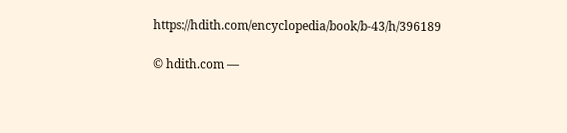https://hdith.com/encyclopedia/book/b-43/h/396189

© hdith.com —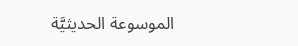الموسوعة الحديثيَّة